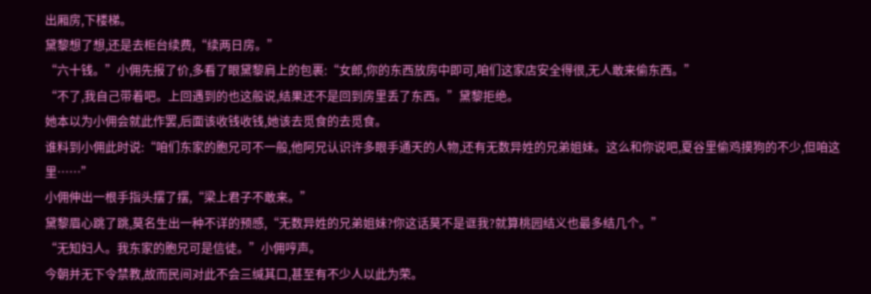出厢房,下楼梯。
黛黎想了想,还是去柜台续费,“续两日房。”
“六十钱。”小佣先报了价,多看了眼黛黎肩上的包裹:“女郎,你的东西放房中即可,咱们这家店安全得很,无人敢来偷东西。”
“不了,我自己带着吧。上回遇到的也这般说,结果还不是回到房里丢了东西。”黛黎拒绝。
她本以为小佣会就此作罢,后面该收钱收钱,她该去觅食的去觅食。
谁料到小佣此时说:“咱们东家的胞兄可不一般,他阿兄认识许多眼手通天的人物,还有无数异姓的兄弟姐妹。这么和你说吧,夏谷里偷鸡摸狗的不少,但咱这里……”
小佣伸出一根手指头摆了摆,“梁上君子不敢来。”
黛黎眉心跳了跳,莫名生出一种不详的预感,“无数异姓的兄弟姐妹?你这话莫不是诓我?就算桃园结义也最多结几个。”
“无知妇人。我东家的胞兄可是信徒。”小佣哼声。
今朝并无下令禁教,故而民间对此不会三缄其口,甚至有不少人以此为荣。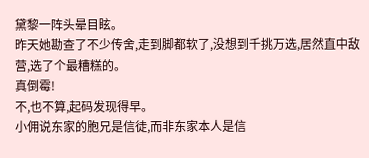黛黎一阵头晕目眩。
昨天她勘查了不少传舍,走到脚都软了,没想到千挑万选,居然直中敌营,选了个最糟糕的。
真倒霉!
不,也不算,起码发现得早。
小佣说东家的胞兄是信徒,而非东家本人是信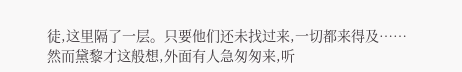徒,这里隔了一层。只要他们还未找过来,一切都来得及……
然而黛黎才这般想,外面有人急匆匆来,听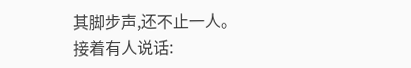其脚步声,还不止一人。
接着有人说话: